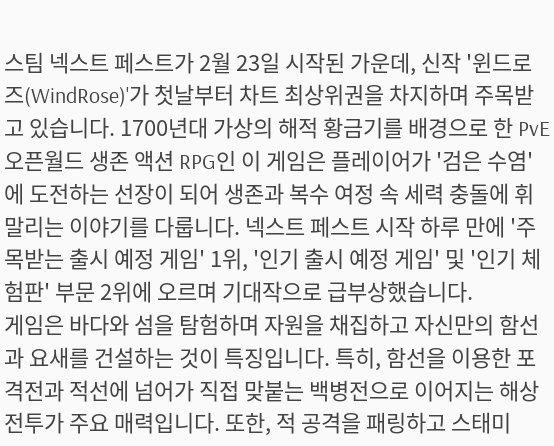스팀 넥스트 페스트가 2월 23일 시작된 가운데, 신작 '윈드로즈(WindRose)'가 첫날부터 차트 최상위권을 차지하며 주목받고 있습니다. 1700년대 가상의 해적 황금기를 배경으로 한 PvE 오픈월드 생존 액션 RPG인 이 게임은 플레이어가 '검은 수염'에 도전하는 선장이 되어 생존과 복수 여정 속 세력 충돌에 휘말리는 이야기를 다룹니다. 넥스트 페스트 시작 하루 만에 '주목받는 출시 예정 게임' 1위, '인기 출시 예정 게임' 및 '인기 체험판' 부문 2위에 오르며 기대작으로 급부상했습니다.
게임은 바다와 섬을 탐험하며 자원을 채집하고 자신만의 함선과 요새를 건설하는 것이 특징입니다. 특히, 함선을 이용한 포격전과 적선에 넘어가 직접 맞붙는 백병전으로 이어지는 해상 전투가 주요 매력입니다. 또한, 적 공격을 패링하고 스태미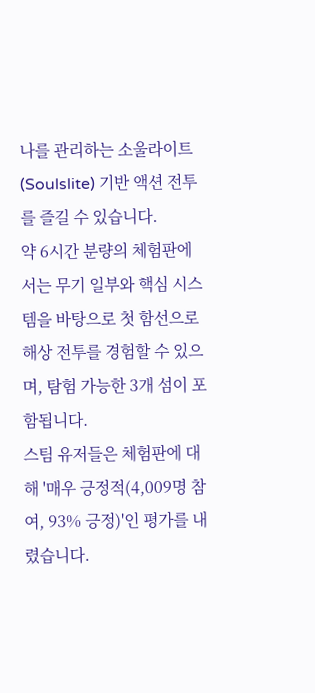나를 관리하는 소울라이트(Soulslite) 기반 액션 전투를 즐길 수 있습니다.
약 6시간 분량의 체험판에서는 무기 일부와 핵심 시스템을 바탕으로 첫 함선으로 해상 전투를 경험할 수 있으며, 탐험 가능한 3개 섬이 포함됩니다.
스팀 유저들은 체험판에 대해 '매우 긍정적(4,009명 참여, 93% 긍정)'인 평가를 내렸습니다.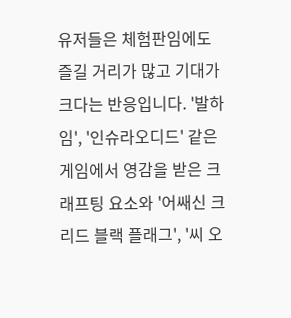유저들은 체험판임에도 즐길 거리가 많고 기대가 크다는 반응입니다. '발하임', '인슈라오디드' 같은 게임에서 영감을 받은 크래프팅 요소와 '어쌔신 크리드 블랙 플래그', '씨 오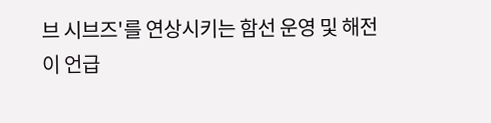브 시브즈'를 연상시키는 함선 운영 및 해전이 언급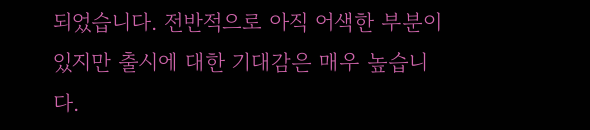되었습니다. 전반적으로 아직 어색한 부분이 있지만 출시에 대한 기대감은 매우 높습니다.